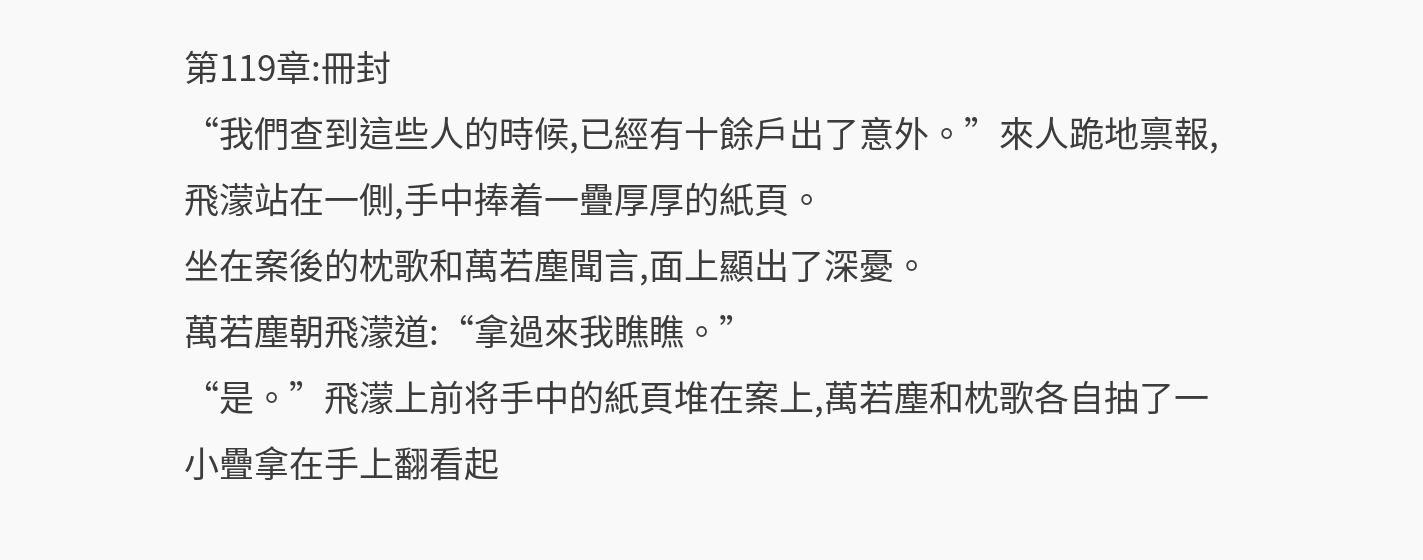第119章:冊封
“我們查到這些人的時候,已經有十餘戶出了意外。”來人跪地禀報,飛濛站在一側,手中捧着一疊厚厚的紙頁。
坐在案後的枕歌和萬若塵聞言,面上顯出了深憂。
萬若塵朝飛濛道:“拿過來我瞧瞧。”
“是。”飛濛上前将手中的紙頁堆在案上,萬若塵和枕歌各自抽了一小疊拿在手上翻看起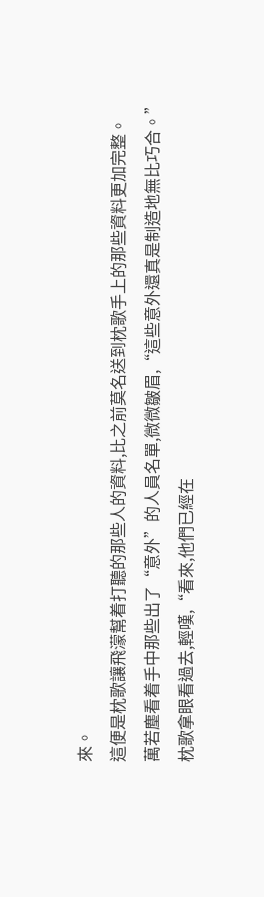來。
這便是枕歌讓飛濛幫着打聽的那些人的資料,比之前莫名送到枕歌手上的那些資料更加完整。
萬若塵看着手中那些出了“意外”的人員名單,微微皺眉,“這些意外還真是制造地無比巧合。”
枕歌拿眼看過去,輕嘆,“看來,他們已經在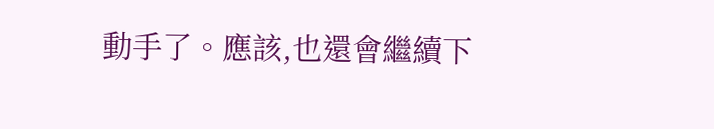動手了。應該,也還會繼續下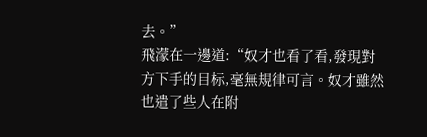去。”
飛濛在一邊道:“奴才也看了看,發現對方下手的目标,毫無規律可言。奴才雖然也遣了些人在附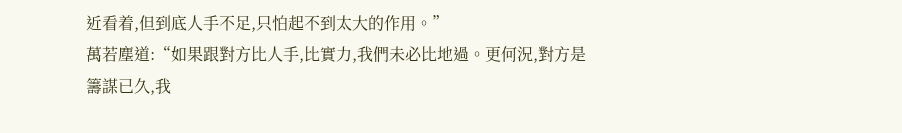近看着,但到底人手不足,只怕起不到太大的作用。”
萬若塵道:“如果跟對方比人手,比實力,我們未必比地過。更何況,對方是籌謀已久,我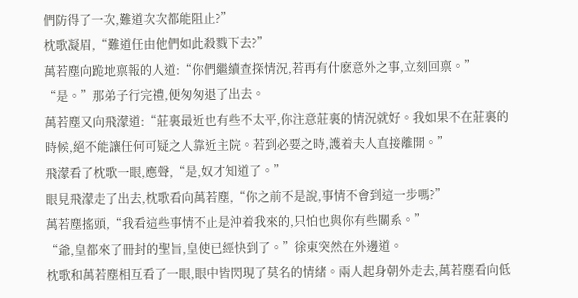們防得了一次,難道次次都能阻止?”
枕歌凝眉,“難道任由他們如此殺戮下去?”
萬若塵向跪地禀報的人道:“你們繼續查探情況,若再有什麽意外之事,立刻回禀。”
“是。”那弟子行完禮,便匆匆退了出去。
萬若塵又向飛濛道:“莊裏最近也有些不太平,你注意莊裏的情況就好。我如果不在莊裏的時候,絕不能讓任何可疑之人靠近主院。若到必要之時,護着夫人直接離開。”
飛濛看了枕歌一眼,應聲,“是,奴才知道了。”
眼見飛濛走了出去,枕歌看向萬若塵,“你之前不是說,事情不會到這一步嗎?”
萬若塵搖頭,“我看這些事情不止是沖着我來的,只怕也與你有些關系。”
“爺,皇都來了冊封的聖旨,皇使已經快到了。”徐東突然在外邊道。
枕歌和萬若塵相互看了一眼,眼中皆閃現了莫名的情緒。兩人起身朝外走去,萬若塵看向低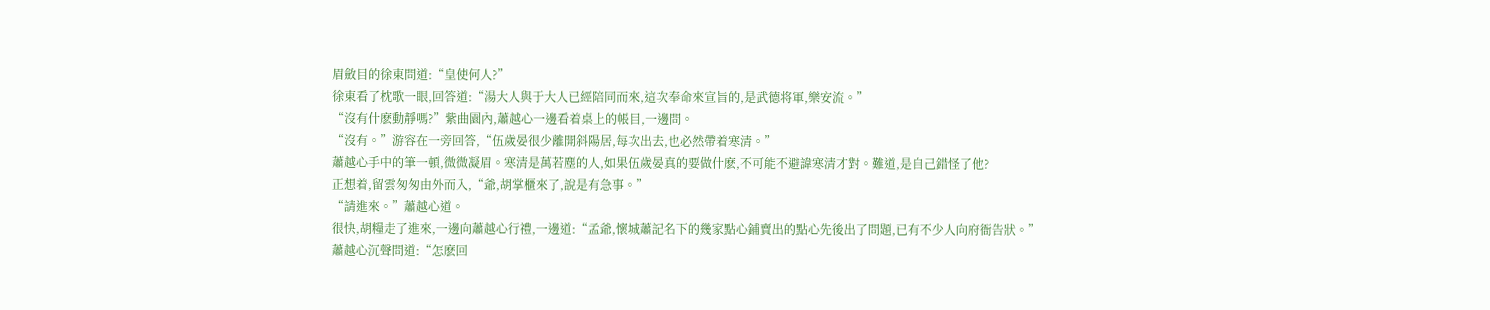眉斂目的徐東問道:“皇使何人?”
徐東看了枕歌一眼,回答道:“湯大人與于大人已經陪同而來,這次奉命來宣旨的,是武德将軍,樂安流。”
“沒有什麽動靜嗎?”紫曲園內,蕭越心一邊看着桌上的帳目,一邊問。
“沒有。”游容在一旁回答,“伍歲晏很少離開斜陽居,每次出去,也必然帶着寒清。”
蕭越心手中的筆一頓,微微凝眉。寒清是萬若塵的人,如果伍歲晏真的要做什麽,不可能不避諱寒清才對。難道,是自己錯怪了他?
正想着,留雲匆匆由外而入,“爺,胡掌櫃來了,說是有急事。”
“請進來。”蕭越心道。
很快,胡糧走了進來,一邊向蕭越心行禮,一邊道:“孟爺,懷城蕭記名下的幾家點心鋪賣出的點心先後出了問題,已有不少人向府衙告狀。”
蕭越心沉聲問道:“怎麽回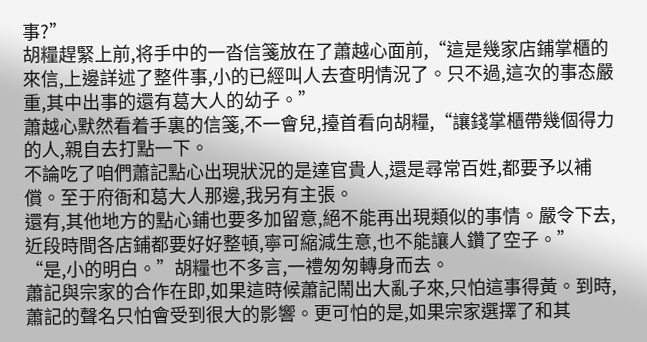事?”
胡糧趕緊上前,将手中的一沓信箋放在了蕭越心面前,“這是幾家店鋪掌櫃的來信,上邊詳述了整件事,小的已經叫人去查明情況了。只不過,這次的事态嚴重,其中出事的還有葛大人的幼子。”
蕭越心默然看着手裏的信箋,不一會兒,擡首看向胡糧,“讓錢掌櫃帶幾個得力的人,親自去打點一下。
不論吃了咱們蕭記點心出現狀況的是達官貴人,還是尋常百姓,都要予以補償。至于府衙和葛大人那邊,我另有主張。
還有,其他地方的點心鋪也要多加留意,絕不能再出現類似的事情。嚴令下去,近段時間各店鋪都要好好整頓,寧可縮減生意,也不能讓人鑽了空子。”
“是,小的明白。”胡糧也不多言,一禮匆匆轉身而去。
蕭記與宗家的合作在即,如果這時候蕭記鬧出大亂子來,只怕這事得黃。到時,蕭記的聲名只怕會受到很大的影響。更可怕的是,如果宗家選擇了和其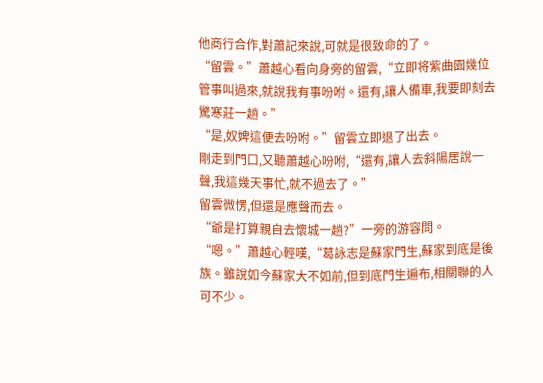他商行合作,對蕭記來說,可就是很致命的了。
“留雲。”蕭越心看向身旁的留雲,“立即将紫曲園幾位管事叫過來,就說我有事吩咐。還有,讓人備車,我要即刻去驚寒莊一趟。”
“是,奴婢這便去吩咐。”留雲立即退了出去。
剛走到門口,又聽蕭越心吩咐,“還有,讓人去斜陽居說一聲,我這幾天事忙,就不過去了。”
留雲微愣,但還是應聲而去。
“爺是打算親自去懷城一趟?”一旁的游容問。
“嗯。”蕭越心輕嘆,“葛詠志是蘇家門生,蘇家到底是後族。雖說如今蘇家大不如前,但到底門生遍布,相關聯的人可不少。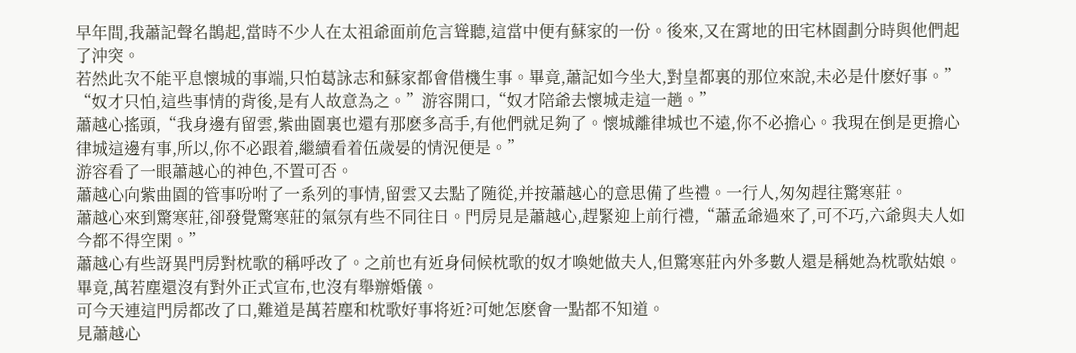早年間,我蕭記聲名鵲起,當時不少人在太祖爺面前危言聳聽,這當中便有蘇家的一份。後來,又在霄地的田宅林園劃分時與他們起了沖突。
若然此次不能平息懷城的事端,只怕葛詠志和蘇家都會借機生事。畢竟,蕭記如今坐大,對皇都裏的那位來說,未必是什麽好事。”
“奴才只怕,這些事情的背後,是有人故意為之。”游容開口,“奴才陪爺去懷城走這一趟。”
蕭越心搖頭,“我身邊有留雲,紫曲園裏也還有那麽多高手,有他們就足夠了。懷城離律城也不遠,你不必擔心。我現在倒是更擔心律城這邊有事,所以,你不必跟着,繼續看着伍歲晏的情況便是。”
游容看了一眼蕭越心的神色,不置可否。
蕭越心向紫曲園的管事吩咐了一系列的事情,留雲又去點了随從,并按蕭越心的意思備了些禮。一行人,匆匆趕往驚寒莊。
蕭越心來到驚寒莊,卻發覺驚寒莊的氣氛有些不同往日。門房見是蕭越心,趕緊迎上前行禮,“蕭孟爺過來了,可不巧,六爺與夫人如今都不得空閑。”
蕭越心有些訝異門房對枕歌的稱呼改了。之前也有近身伺候枕歌的奴才喚她做夫人,但驚寒莊內外多數人還是稱她為枕歌姑娘。畢竟,萬若塵還沒有對外正式宣布,也沒有舉辦婚儀。
可今天連這門房都改了口,難道是萬若塵和枕歌好事将近?可她怎麽會一點都不知道。
見蕭越心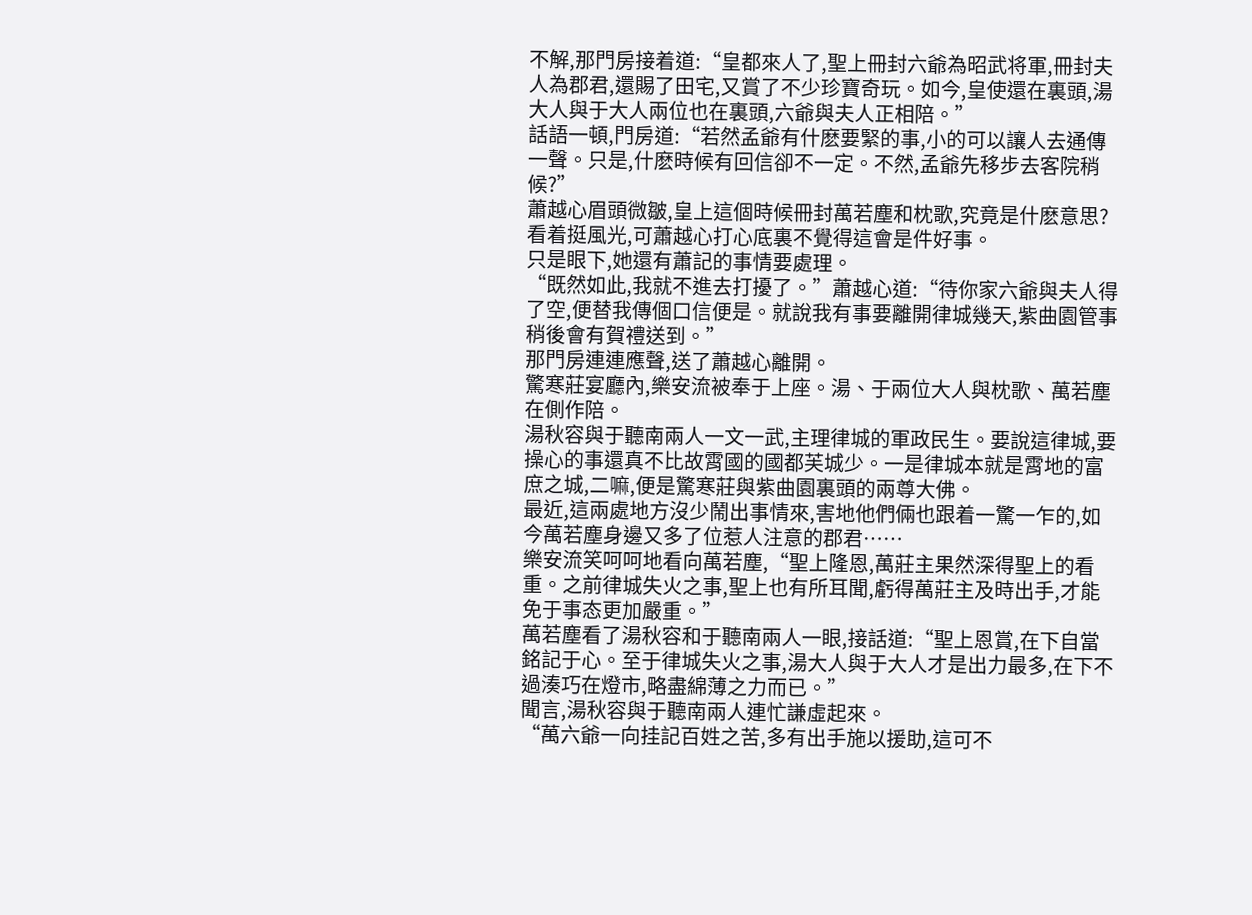不解,那門房接着道:“皇都來人了,聖上冊封六爺為昭武将軍,冊封夫人為郡君,還賜了田宅,又賞了不少珍寶奇玩。如今,皇使還在裏頭,湯大人與于大人兩位也在裏頭,六爺與夫人正相陪。”
話語一頓,門房道:“若然孟爺有什麽要緊的事,小的可以讓人去通傳一聲。只是,什麽時候有回信卻不一定。不然,孟爺先移步去客院稍候?”
蕭越心眉頭微皺,皇上這個時候冊封萬若塵和枕歌,究竟是什麽意思?看着挺風光,可蕭越心打心底裏不覺得這會是件好事。
只是眼下,她還有蕭記的事情要處理。
“既然如此,我就不進去打擾了。”蕭越心道:“待你家六爺與夫人得了空,便替我傳個口信便是。就說我有事要離開律城幾天,紫曲園管事稍後會有賀禮送到。”
那門房連連應聲,送了蕭越心離開。
驚寒莊宴廳內,樂安流被奉于上座。湯、于兩位大人與枕歌、萬若塵在側作陪。
湯秋容與于聽南兩人一文一武,主理律城的軍政民生。要說這律城,要操心的事還真不比故霄國的國都芙城少。一是律城本就是霄地的富庶之城,二嘛,便是驚寒莊與紫曲園裏頭的兩尊大佛。
最近,這兩處地方沒少鬧出事情來,害地他們倆也跟着一驚一乍的,如今萬若塵身邊又多了位惹人注意的郡君……
樂安流笑呵呵地看向萬若塵,“聖上隆恩,萬莊主果然深得聖上的看重。之前律城失火之事,聖上也有所耳聞,虧得萬莊主及時出手,才能免于事态更加嚴重。”
萬若塵看了湯秋容和于聽南兩人一眼,接話道:“聖上恩賞,在下自當銘記于心。至于律城失火之事,湯大人與于大人才是出力最多,在下不過湊巧在燈市,略盡綿薄之力而已。”
聞言,湯秋容與于聽南兩人連忙謙虛起來。
“萬六爺一向挂記百姓之苦,多有出手施以援助,這可不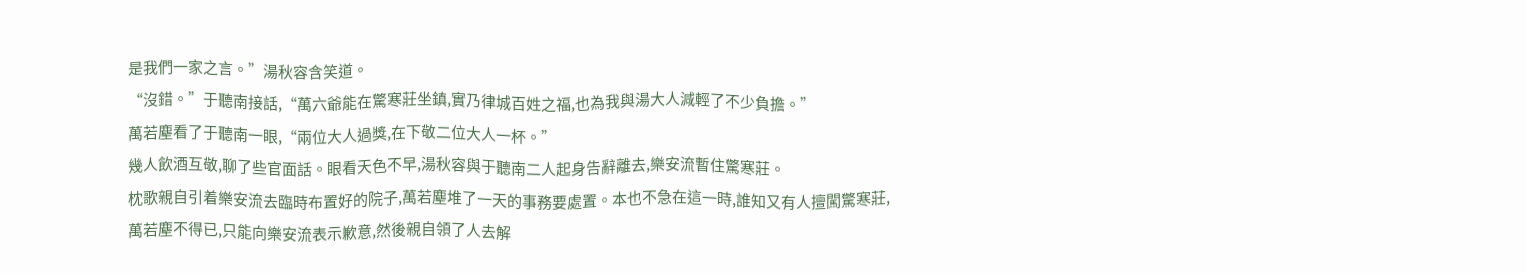是我們一家之言。”湯秋容含笑道。
“沒錯。”于聽南接話,“萬六爺能在驚寒莊坐鎮,實乃律城百姓之福,也為我與湯大人減輕了不少負擔。”
萬若塵看了于聽南一眼,“兩位大人過獎,在下敬二位大人一杯。”
幾人飲酒互敬,聊了些官面話。眼看天色不早,湯秋容與于聽南二人起身告辭離去,樂安流暫住驚寒莊。
枕歌親自引着樂安流去臨時布置好的院子,萬若塵堆了一天的事務要處置。本也不急在這一時,誰知又有人擅闖驚寒莊,萬若塵不得已,只能向樂安流表示歉意,然後親自領了人去解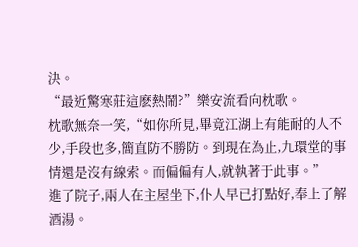決。
“最近驚寒莊這麽熱鬧?”樂安流看向枕歌。
枕歌無奈一笑,“如你所見,畢竟江湖上有能耐的人不少,手段也多,簡直防不勝防。到現在為止,九環堂的事情還是沒有線索。而偏偏有人,就執著于此事。”
進了院子,兩人在主屋坐下,仆人早已打點好,奉上了解酒湯。